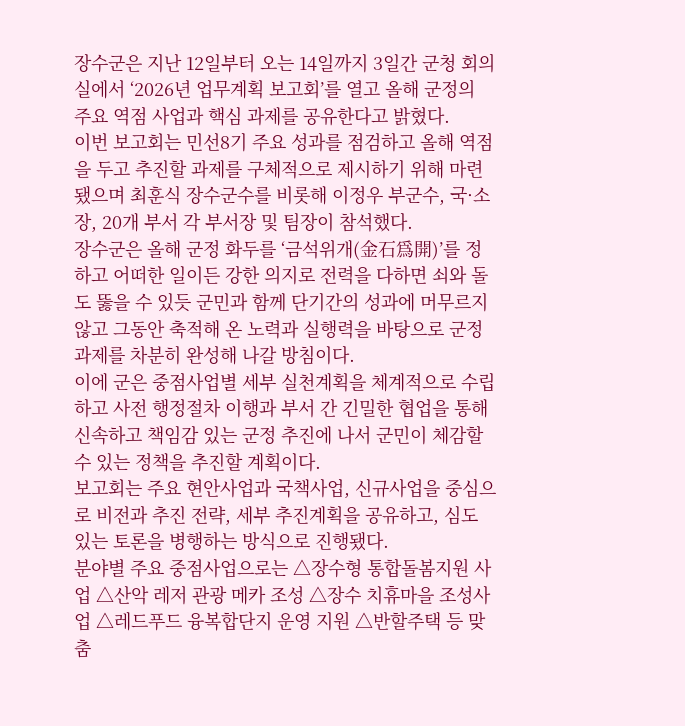장수군은 지난 12일부터 오는 14일까지 3일간 군청 회의실에서 ‘2026년 업무계획 보고회’를 열고 올해 군정의 주요 역점 사업과 핵심 과제를 공유한다고 밝혔다.
이번 보고회는 민선8기 주요 성과를 점검하고 올해 역점을 두고 추진할 과제를 구체적으로 제시하기 위해 마련됐으며 최훈식 장수군수를 비롯해 이정우 부군수, 국·소장, 20개 부서 각 부서장 및 팀장이 참석했다.
장수군은 올해 군정 화두를 ‘금석위개(金石爲開)’를 정하고 어떠한 일이든 강한 의지로 전력을 다하면 쇠와 돌도 뚫을 수 있듯 군민과 함께 단기간의 성과에 머무르지 않고 그동안 축적해 온 노력과 실행력을 바탕으로 군정 과제를 차분히 완성해 나갈 방침이다.
이에 군은 중점사업별 세부 실천계획을 체계적으로 수립하고 사전 행정절차 이행과 부서 간 긴밀한 협업을 통해 신속하고 책임감 있는 군정 추진에 나서 군민이 체감할 수 있는 정책을 추진할 계획이다.
보고회는 주요 현안사업과 국책사업, 신규사업을 중심으로 비전과 추진 전략, 세부 추진계획을 공유하고, 심도 있는 토론을 병행하는 방식으로 진행됐다.
분야별 주요 중점사업으로는 △장수형 통합돌봄지원 사업 △산악 레저 관광 메카 조성 △장수 치휴마을 조성사업 △레드푸드 융복합단지 운영 지원 △반할주택 등 맞춤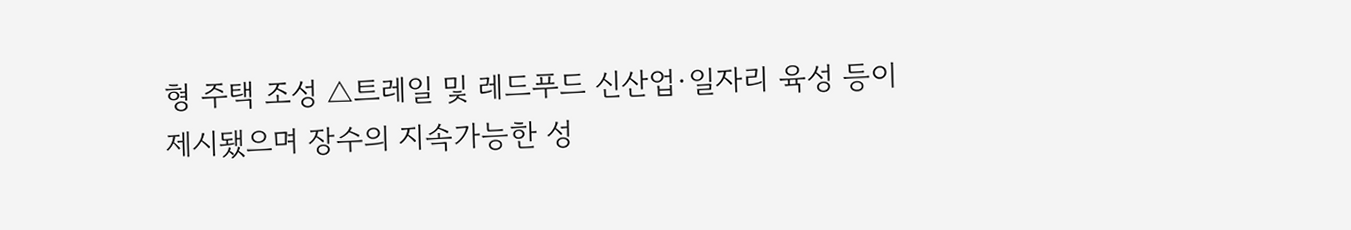형 주택 조성 △트레일 및 레드푸드 신산업·일자리 육성 등이 제시됐으며 장수의 지속가능한 성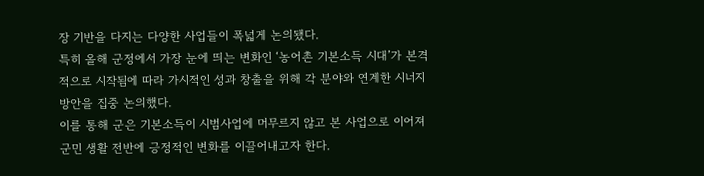장 기반을 다지는 다양한 사업들이 폭넓게 논의됐다.
특히 올해 군정에서 가장 눈에 띄는 변화인 ‘농어촌 기본소득 시대’가 본격적으로 시작됨에 따라 가시적인 성과 창출을 위해 각 분야와 연계한 시너지 방안을 집중 논의했다.
이를 통해 군은 기본소득이 시범사업에 머무르지 않고 본 사업으로 이어져 군민 생활 전반에 긍정적인 변화를 이끌어내고자 한다.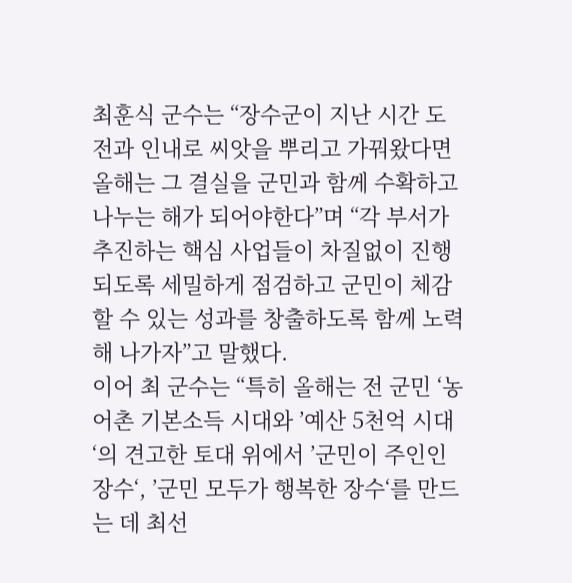최훈식 군수는 “장수군이 지난 시간 도전과 인내로 씨앗을 뿌리고 가꿔왔다면 올해는 그 결실을 군민과 함께 수확하고 나누는 해가 되어야한다”며 “각 부서가 추진하는 핵심 사업들이 차질없이 진행되도록 세밀하게 점검하고 군민이 체감할 수 있는 성과를 창출하도록 함께 노력해 나가자”고 말했다.
이어 최 군수는 “특히 올해는 전 군민 ‘농어촌 기본소득 시대와 ’예산 5천억 시대‘의 견고한 토대 위에서 ’군민이 주인인 장수‘, ’군민 모두가 행복한 장수‘를 만드는 데 최선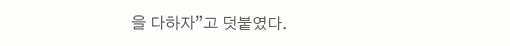을 다하자”고 덧붙였다.